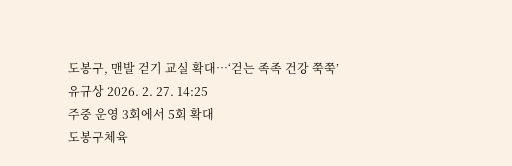도봉구, 맨발 걷기 교실 확대…‘걷는 족족 건강 쭉쭉’
유규상 2026. 2. 27. 14:25
주중 운영 3회에서 5회 확대
도봉구체육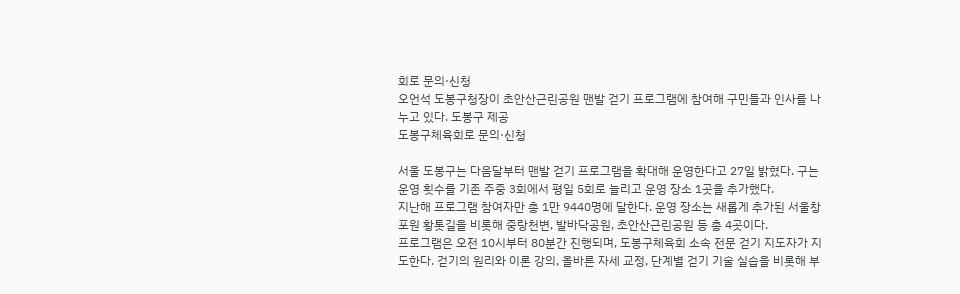회로 문의·신청
오언석 도봉구청장이 초안산근린공원 맨발 걷기 프로그램에 참여해 구민들과 인사를 나누고 있다. 도봉구 제공
도봉구체육회로 문의·신청

서울 도봉구는 다음달부터 맨발 걷기 프로그램을 확대해 운영한다고 27일 밝혔다. 구는 운영 횟수를 기존 주중 3회에서 평일 5회로 늘리고 운영 장소 1곳을 추가했다.
지난해 프로그램 참여자만 총 1만 9440명에 달한다. 운영 장소는 새롭게 추가된 서울창포원 황톳길을 비롯해 중랑천변, 발바닥공원, 초안산근린공원 등 총 4곳이다.
프로그램은 오전 10시부터 80분간 진행되며, 도봉구체육회 소속 전문 걷기 지도자가 지도한다. 걷기의 원리와 이론 강의, 올바른 자세 교정, 단계별 걷기 기술 실습을 비롯해 부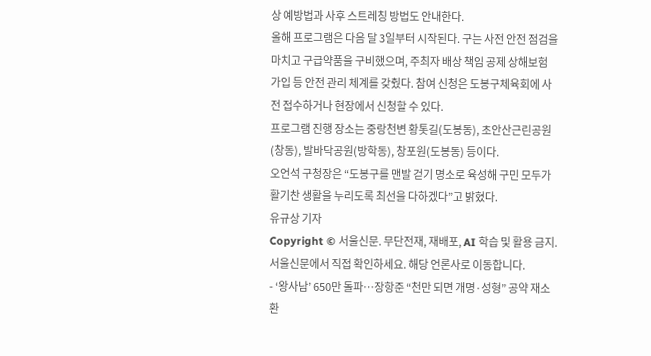상 예방법과 사후 스트레칭 방법도 안내한다.
올해 프로그램은 다음 달 3일부터 시작된다. 구는 사전 안전 점검을 마치고 구급약품을 구비했으며, 주최자 배상 책임 공제 상해보험 가입 등 안전 관리 체계를 갖췄다. 참여 신청은 도봉구체육회에 사전 접수하거나 현장에서 신청할 수 있다.
프로그램 진행 장소는 중랑천변 황톳길(도봉동), 초안산근린공원(창동), 발바닥공원(방학동), 창포원(도봉동) 등이다.
오언석 구청장은 “도봉구를 맨발 걷기 명소로 육성해 구민 모두가 활기찬 생활을 누리도록 최선을 다하겠다”고 밝혔다.
유규상 기자
Copyright © 서울신문. 무단전재, 재배포, AI 학습 및 활용 금지.
서울신문에서 직접 확인하세요. 해당 언론사로 이동합니다.
- ‘왕사남’ 650만 돌파…장항준 “천만 되면 개명·성형” 공약 재소환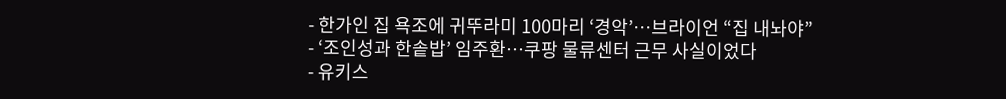- 한가인 집 욕조에 귀뚜라미 100마리 ‘경악’…브라이언 “집 내놔야”
- ‘조인성과 한솥밥’ 임주환…쿠팡 물류센터 근무 사실이었다
- 유키스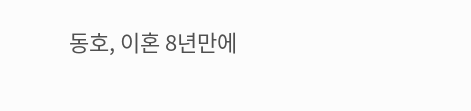동호, 이혼 8년만에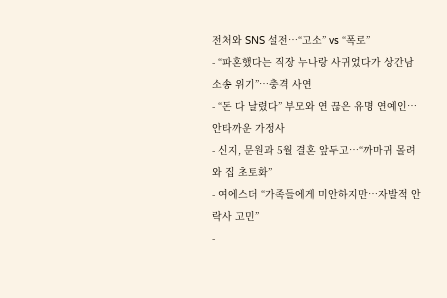전처와 SNS 설전…“고소” vs “폭로”
- “파혼했다는 직장 누나랑 사귀었다가 상간남 소송 위기”…충격 사연
- “돈 다 날렸다” 부모와 연 끊은 유명 연예인… 안타까운 가정사
- 신지, 문원과 5월 결혼 앞두고…“까마귀 몰려와 집 초토화”
- 여에스더 “가족들에게 미안하지만…자발적 안락사 고민”
-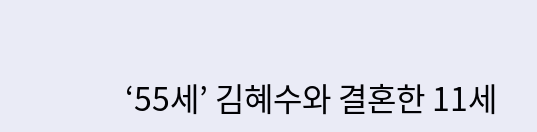‘55세’ 김혜수와 결혼한 11세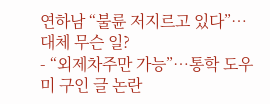연하남 “불륜 저지르고 있다”… 대체 무슨 일?
- “외제차주만 가능”…통학 도우미 구인 글 논란